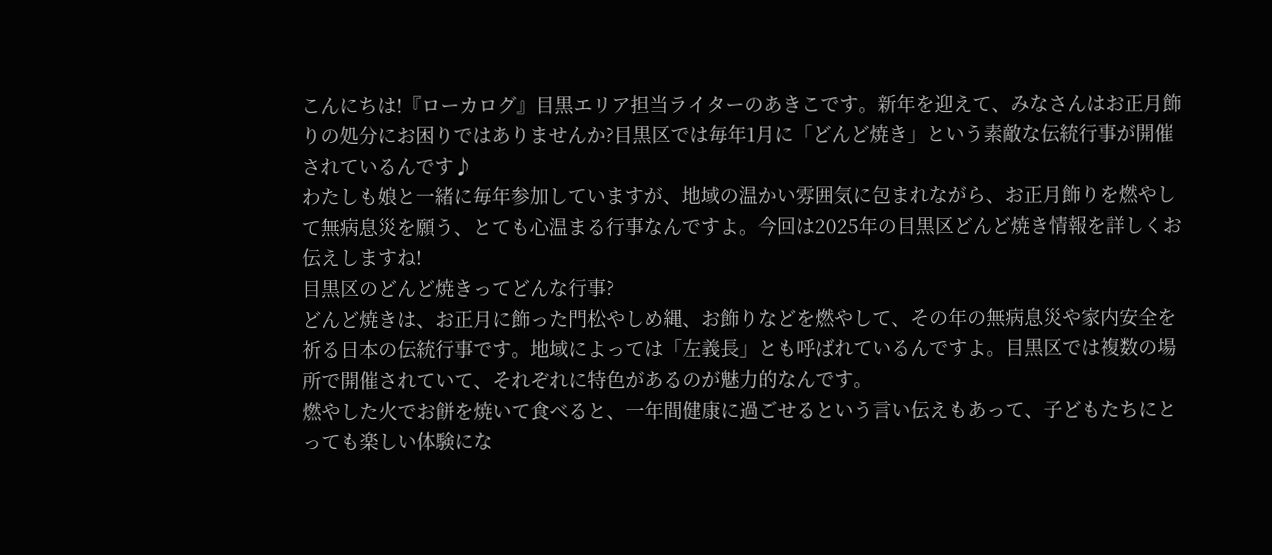こんにちは!『ローカログ』目黒エリア担当ライターのあきこです。新年を迎えて、みなさんはお正月飾りの処分にお困りではありませんか?目黒区では毎年1月に「どんど焼き」という素敵な伝統行事が開催されているんです♪
わたしも娘と一緒に毎年参加していますが、地域の温かい雰囲気に包まれながら、お正月飾りを燃やして無病息災を願う、とても心温まる行事なんですよ。今回は2025年の目黒区どんど焼き情報を詳しくお伝えしますね!
目黒区のどんど焼きってどんな行事?
どんど焼きは、お正月に飾った門松やしめ縄、お飾りなどを燃やして、その年の無病息災や家内安全を祈る日本の伝統行事です。地域によっては「左義長」とも呼ばれているんですよ。目黒区では複数の場所で開催されていて、それぞれに特色があるのが魅力的なんです。
燃やした火でお餅を焼いて食べると、一年間健康に過ごせるという言い伝えもあって、子どもたちにとっても楽しい体験にな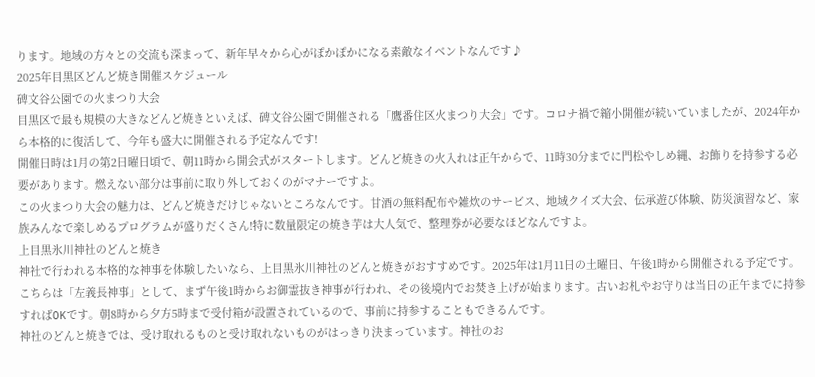ります。地域の方々との交流も深まって、新年早々から心がぽかぽかになる素敵なイベントなんです♪
2025年目黒区どんど焼き開催スケジュール
碑文谷公園での火まつり大会
目黒区で最も規模の大きなどんど焼きといえば、碑文谷公園で開催される「鷹番住区火まつり大会」です。コロナ禍で縮小開催が続いていましたが、2024年から本格的に復活して、今年も盛大に開催される予定なんです!
開催日時は1月の第2日曜日頃で、朝11時から開会式がスタートします。どんど焼きの火入れは正午からで、11時30分までに門松やしめ縄、お飾りを持参する必要があります。燃えない部分は事前に取り外しておくのがマナーですよ。
この火まつり大会の魅力は、どんど焼きだけじゃないところなんです。甘酒の無料配布や雑炊のサービス、地域クイズ大会、伝承遊び体験、防災演習など、家族みんなで楽しめるプログラムが盛りだくさん!特に数量限定の焼き芋は大人気で、整理券が必要なほどなんですよ。
上目黒氷川神社のどんと焼き
神社で行われる本格的な神事を体験したいなら、上目黒氷川神社のどんと焼きがおすすめです。2025年は1月11日の土曜日、午後1時から開催される予定です。
こちらは「左義長神事」として、まず午後1時からお御霊抜き神事が行われ、その後境内でお焚き上げが始まります。古いお札やお守りは当日の正午までに持参すればOKです。朝8時から夕方5時まで受付箱が設置されているので、事前に持参することもできるんです。
神社のどんと焼きでは、受け取れるものと受け取れないものがはっきり決まっています。神社のお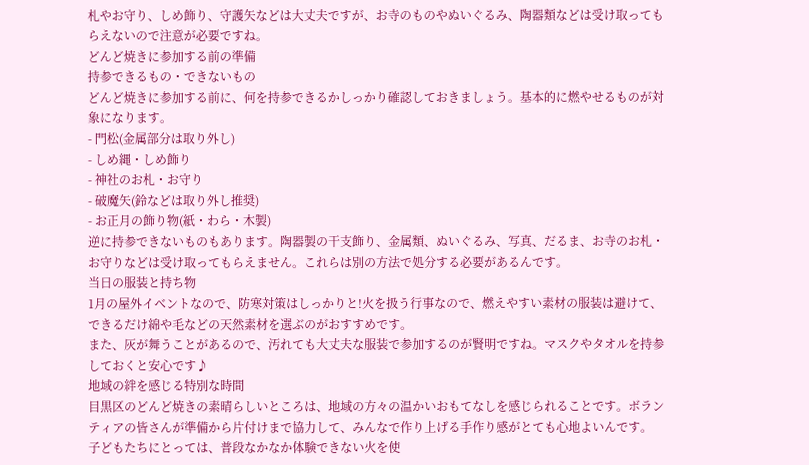札やお守り、しめ飾り、守護矢などは大丈夫ですが、お寺のものやぬいぐるみ、陶器類などは受け取ってもらえないので注意が必要ですね。
どんど焼きに参加する前の準備
持参できるもの・できないもの
どんど焼きに参加する前に、何を持参できるかしっかり確認しておきましょう。基本的に燃やせるものが対象になります。
- 門松(金属部分は取り外し)
- しめ縄・しめ飾り
- 神社のお札・お守り
- 破魔矢(鈴などは取り外し推奨)
- お正月の飾り物(紙・わら・木製)
逆に持参できないものもあります。陶器製の干支飾り、金属類、ぬいぐるみ、写真、だるま、お寺のお札・お守りなどは受け取ってもらえません。これらは別の方法で処分する必要があるんです。
当日の服装と持ち物
1月の屋外イベントなので、防寒対策はしっかりと!火を扱う行事なので、燃えやすい素材の服装は避けて、できるだけ綿や毛などの天然素材を選ぶのがおすすめです。
また、灰が舞うことがあるので、汚れても大丈夫な服装で参加するのが賢明ですね。マスクやタオルを持参しておくと安心です♪
地域の絆を感じる特別な時間
目黒区のどんど焼きの素晴らしいところは、地域の方々の温かいおもてなしを感じられることです。ボランティアの皆さんが準備から片付けまで協力して、みんなで作り上げる手作り感がとても心地よいんです。
子どもたちにとっては、普段なかなか体験できない火を使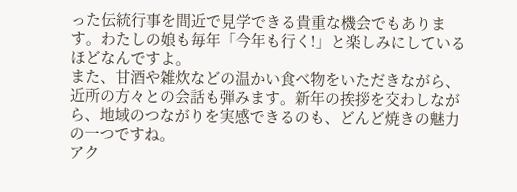った伝統行事を間近で見学できる貴重な機会でもあります。わたしの娘も毎年「今年も行く!」と楽しみにしているほどなんですよ。
また、甘酒や雑炊などの温かい食べ物をいただきながら、近所の方々との会話も弾みます。新年の挨拶を交わしながら、地域のつながりを実感できるのも、どんど焼きの魅力の一つですね。
アク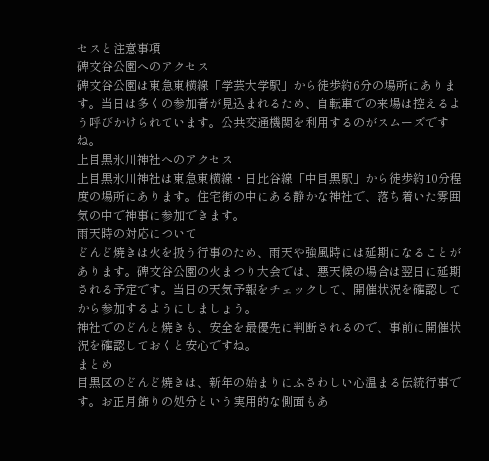セスと注意事項
碑文谷公園へのアクセス
碑文谷公園は東急東横線「学芸大学駅」から徒歩約6分の場所にあります。当日は多くの参加者が見込まれるため、自転車での来場は控えるよう呼びかけられています。公共交通機関を利用するのがスムーズですね。
上目黒氷川神社へのアクセス
上目黒氷川神社は東急東横線・日比谷線「中目黒駅」から徒歩約10分程度の場所にあります。住宅街の中にある静かな神社で、落ち着いた雰囲気の中で神事に参加できます。
雨天時の対応について
どんど焼きは火を扱う行事のため、雨天や強風時には延期になることがあります。碑文谷公園の火まつり大会では、悪天候の場合は翌日に延期される予定です。当日の天気予報をチェックして、開催状況を確認してから参加するようにしましょう。
神社でのどんと焼きも、安全を最優先に判断されるので、事前に開催状況を確認しておくと安心ですね。
まとめ
目黒区のどんど焼きは、新年の始まりにふさわしい心温まる伝統行事です。お正月飾りの処分という実用的な側面もあ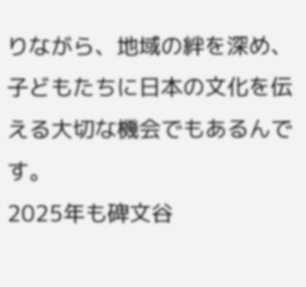りながら、地域の絆を深め、子どもたちに日本の文化を伝える大切な機会でもあるんです。
2025年も碑文谷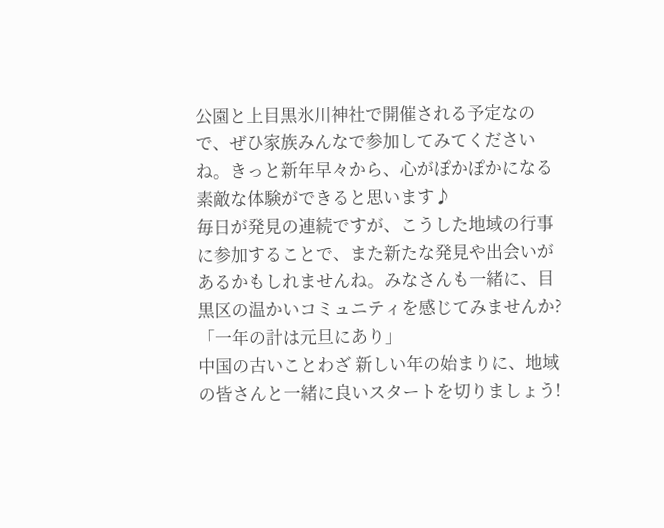公園と上目黒氷川神社で開催される予定なので、ぜひ家族みんなで参加してみてくださいね。きっと新年早々から、心がぽかぽかになる素敵な体験ができると思います♪
毎日が発見の連続ですが、こうした地域の行事に参加することで、また新たな発見や出会いがあるかもしれませんね。みなさんも一緒に、目黒区の温かいコミュニティを感じてみませんか?
「一年の計は元旦にあり」
中国の古いことわざ 新しい年の始まりに、地域の皆さんと一緒に良いスタートを切りましょう!